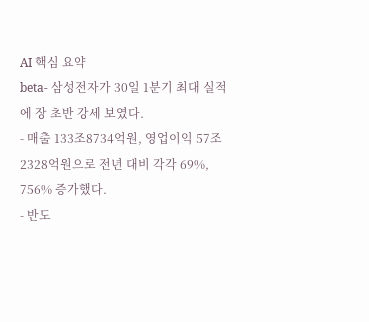AI 핵심 요약
beta- 삼성전자가 30일 1분기 최대 실적에 장 초반 강세 보였다.
- 매출 133조8734억원, 영업이익 57조2328억원으로 전년 대비 각각 69%, 756% 증가했다.
- 반도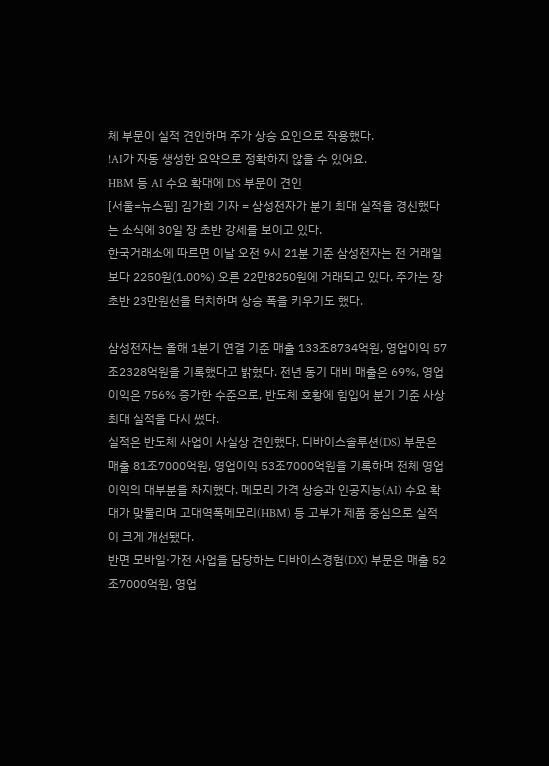체 부문이 실적 견인하며 주가 상승 요인으로 작용했다.
!AI가 자동 생성한 요약으로 정확하지 않을 수 있어요.
HBM 등 AI 수요 확대에 DS 부문이 견인
[서울=뉴스핌] 김가희 기자 = 삼성전자가 분기 최대 실적을 경신했다는 소식에 30일 장 초반 강세를 보이고 있다.
한국거래소에 따르면 이날 오전 9시 21분 기준 삼성전자는 전 거래일보다 2250원(1.00%) 오른 22만8250원에 거래되고 있다. 주가는 장 초반 23만원선을 터치하며 상승 폭을 키우기도 했다.

삼성전자는 올해 1분기 연결 기준 매출 133조8734억원, 영업이익 57조2328억원을 기록했다고 밝혔다. 전년 동기 대비 매출은 69%, 영업이익은 756% 증가한 수준으로, 반도체 호황에 힘입어 분기 기준 사상 최대 실적을 다시 썼다.
실적은 반도체 사업이 사실상 견인했다. 디바이스솔루션(DS) 부문은 매출 81조7000억원, 영업이익 53조7000억원을 기록하며 전체 영업이익의 대부분을 차지했다. 메모리 가격 상승과 인공지능(AI) 수요 확대가 맞물리며 고대역폭메모리(HBM) 등 고부가 제품 중심으로 실적이 크게 개선됐다.
반면 모바일·가전 사업을 담당하는 디바이스경험(DX) 부문은 매출 52조7000억원, 영업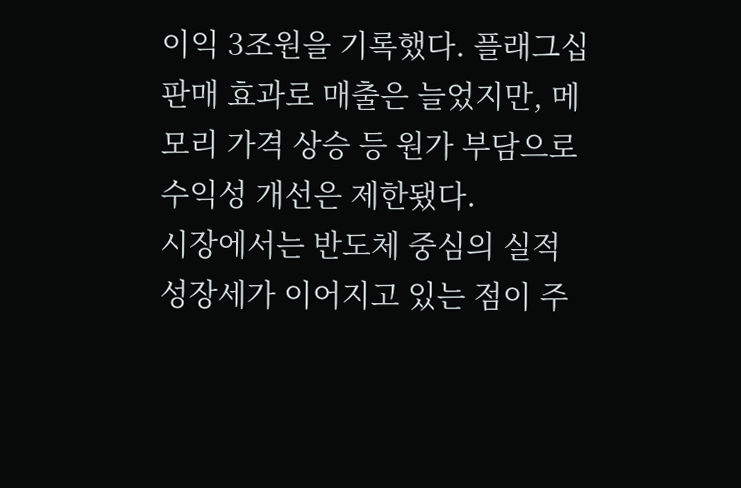이익 3조원을 기록했다. 플래그십 판매 효과로 매출은 늘었지만, 메모리 가격 상승 등 원가 부담으로 수익성 개선은 제한됐다.
시장에서는 반도체 중심의 실적 성장세가 이어지고 있는 점이 주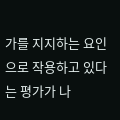가를 지지하는 요인으로 작용하고 있다는 평가가 나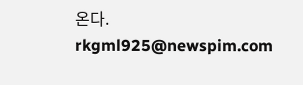온다.
rkgml925@newspim.com